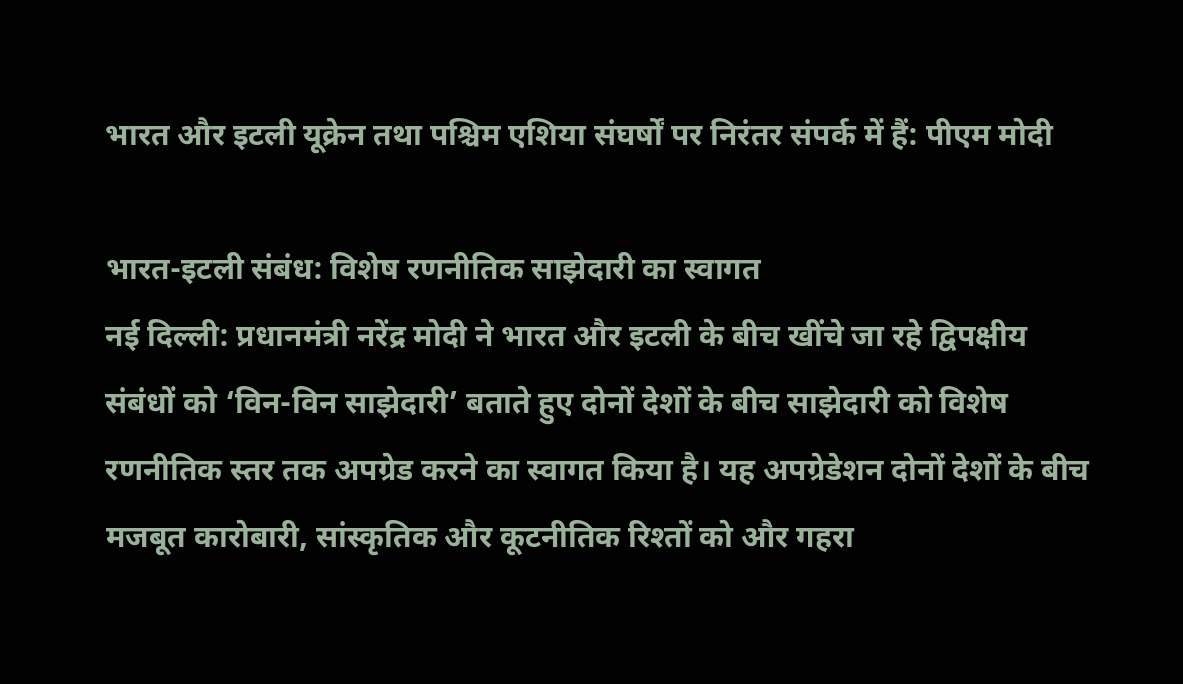भारत और इटली यूक्रेन तथा पश्चिम एशिया संघर्षों पर निरंतर संपर्क में हैं: पीएम मोदी

भारत-इटली संबंध: विशेष रणनीतिक साझेदारी का स्वागत
नई दिल्ली: प्रधानमंत्री नरेंद्र मोदी ने भारत और इटली के बीच खींचे जा रहे द्विपक्षीय संबंधों को ‘विन-विन साझेदारी’ बताते हुए दोनों देशों के बीच साझेदारी को विशेष रणनीतिक स्तर तक अपग्रेड करने का स्वागत किया है। यह अपग्रेडेशन दोनों देशों के बीच मजबूत कारोबारी, सांस्कृतिक और कूटनीतिक रिश्तों को और गहरा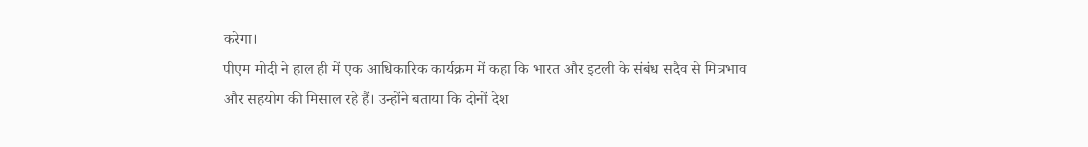करेगा।
पीएम मोदी ने हाल ही में एक आधिकारिक कार्यक्रम में कहा कि भारत और इटली के संबंध सदैव से मित्रभाव और सहयोग की मिसाल रहे हैं। उन्होंने बताया कि दोनों देश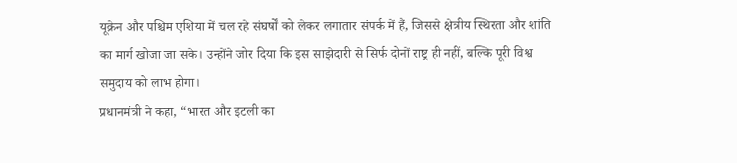यूक्रेन और पश्चिम एशिया में चल रहे संघर्षों को लेकर लगातार संपर्क में हैं, जिससे क्षेत्रीय स्थिरता और शांति का मार्ग खोजा जा सके। उन्होंने जोर दिया कि इस साझेदारी से सिर्फ दोनों राष्ट्र ही नहीं, बल्कि पूरी विश्व समुदाय को लाभ होगा।
प्रधानमंत्री ने कहा, “भारत और इटली का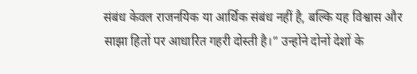संबंध केवल राजनयिक या आर्थिक संबंध नहीं है, बल्कि यह विश्वास और साझा हितों पर आधारित गहरी दोस्ती है।” उन्होंने दोनों देशों के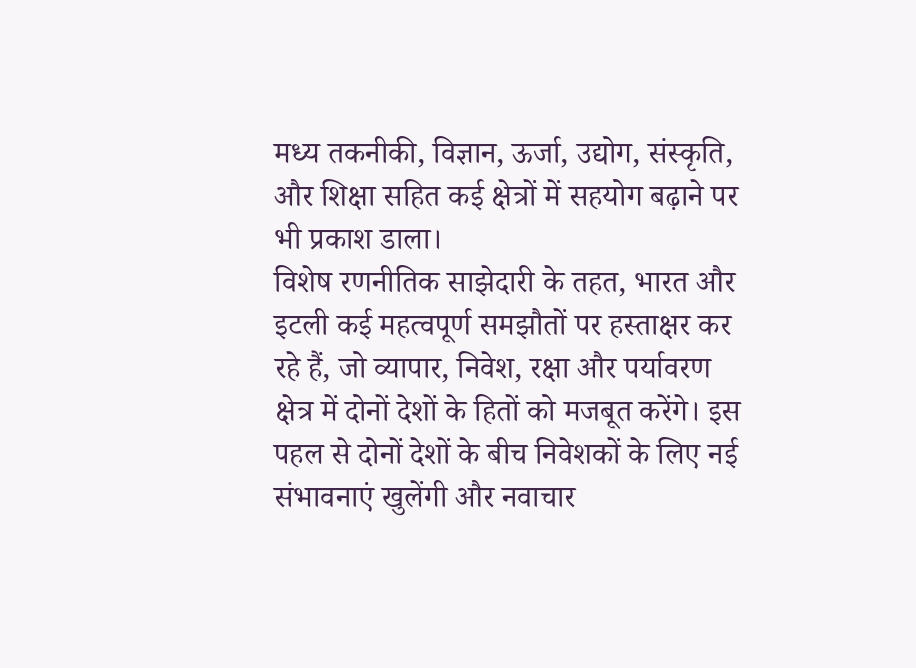मध्य तकनीकी, विज्ञान, ऊर्जा, उद्योग, संस्कृति, और शिक्षा सहित कई क्षेत्रों में सहयोग बढ़ाने पर भी प्रकाश डाला।
विशेष रणनीतिक साझेदारी के तहत, भारत और इटली कई महत्वपूर्ण समझौतों पर हस्ताक्षर कर रहे हैं, जो व्यापार, निवेश, रक्षा और पर्यावरण क्षेत्र में दोनों देशों के हितों को मजबूत करेंगे। इस पहल से दोनों देशों के बीच निवेशकों के लिए नई संभावनाएं खुलेंगी और नवाचार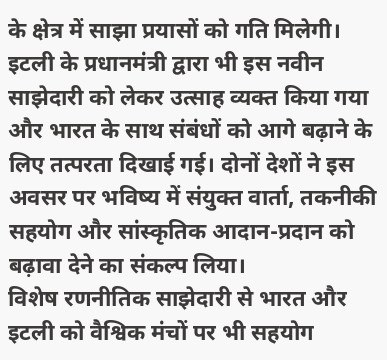के क्षेत्र में साझा प्रयासों को गति मिलेगी।
इटली के प्रधानमंत्री द्वारा भी इस नवीन साझेदारी को लेकर उत्साह व्यक्त किया गया और भारत के साथ संबंधों को आगे बढ़ाने के लिए तत्परता दिखाई गई। दोनों देशों ने इस अवसर पर भविष्य में संयुक्त वार्ता, तकनीकी सहयोग और सांस्कृतिक आदान-प्रदान को बढ़ावा देने का संकल्प लिया।
विशेष रणनीतिक साझेदारी से भारत और इटली को वैश्विक मंचों पर भी सहयोग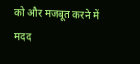को और मजबूत करने में मदद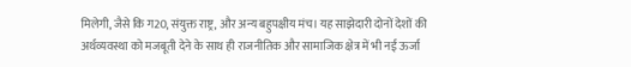मिलेगी, जैसे कि ग20, संयुक्त राष्ट्र, और अन्य बहुपक्षीय मंच। यह साझेदारी दोनों देशों की अर्थव्यवस्था को मजबूती देने के साथ ही राजनीतिक और सामाजिक क्षेत्र में भी नई ऊर्जा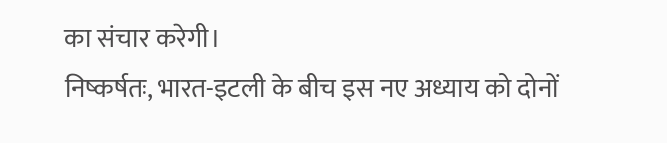का संचार करेगी।
निष्कर्षतः, भारत-इटली के बीच इस नए अध्याय को दोनों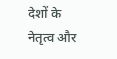देशों के नेतृत्व और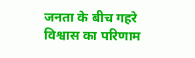जनता के बीच गहरे विश्वास का परिणाम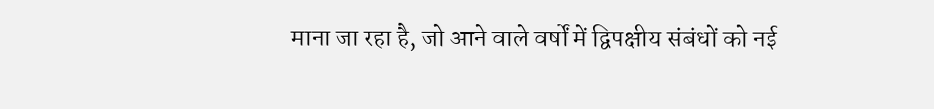माना जा रहा है, जो आने वाले वर्षों में द्विपक्षीय संबंधों को नई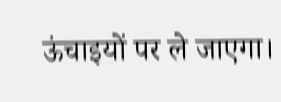ऊंचाइयों पर ले जाएगा।